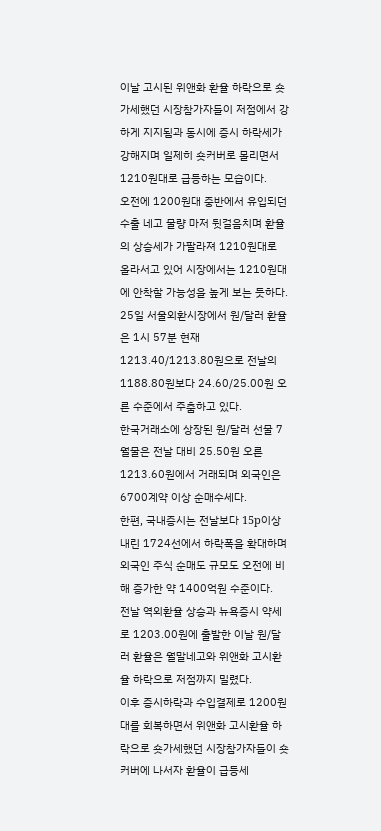이날 고시된 위앤화 환율 하락으로 숏 가세했던 시장참가자들이 저점에서 강하게 지지됨과 동시에 증시 하락세가 강해지며 일제히 숏커버로 몰리면서 1210원대로 급등하는 모습이다.
오전에 1200원대 중반에서 유입되던 수출 네고 물량 마저 뒷걸음치며 환율의 상승세가 가팔라져 1210원대로 올라서고 있어 시장에서는 1210원대에 안착할 가능성을 높게 보는 듯하다.
25일 서울외환시장에서 원/달러 환율은 1시 57분 현재 1213.40/1213.80원으로 전날의 1188.80원보다 24.60/25.00원 오른 수준에서 주춤하고 있다.
한국거래소에 상장된 원/달러 선물 7월물은 전날 대비 25.50원 오른 1213.60원에서 거래되며 외국인은 6700계약 이상 순매수세다.
한편, 국내증시는 전날보다 15p이상 내린 1724선에서 하락폭을 확대하며 외국인 주식 순매도 규모도 오전에 비해 증가한 약 1400억원 수준이다.
전날 역외환율 상승과 뉴욕증시 약세로 1203.00원에 출발한 이날 원/달러 환율은 월말네고와 위앤화 고시환율 하락으로 저점까지 밀렸다.
이후 증시하락과 수입결제로 1200원대를 회복하면서 위앤화 고시환율 하락으로 숏가세했던 시장참가자들이 숏커버에 나서자 환율이 급등세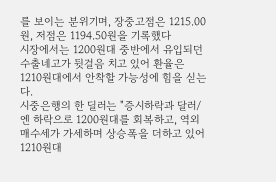를 보이는 분위기며, 장중고점은 1215.00원, 저점은 1194.50원을 기록했다
시장에서는 1200원대 중반에서 유입되던 수출네고가 뒷걸음 치고 있어 환율은 1210원대에서 안착할 가능성에 힘을 싣는다.
시중은행의 한 딜러는 "증시하락과 달러/엔 하락으로 1200원대를 회복하고, 역외 매수세가 가세하며 상승폭을 더하고 있어 1210원대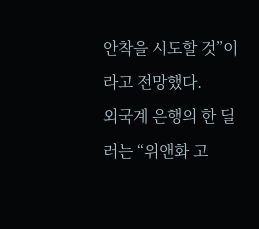안착을 시도할 것”이라고 전망했다.
외국계 은행의 한 딜러는 “위앤화 고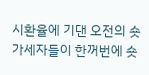시환율에 기댄 오전의 숏 가세자들이 한꺼번에 숏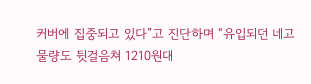커버에 집중되고 있다”고 진단하며 “유입되던 네고 물량도 뒷걸음쳐 1210원대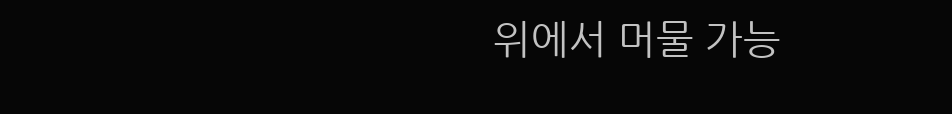위에서 머물 가능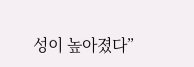성이 높아졌다”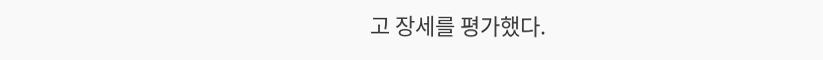고 장세를 평가했다.